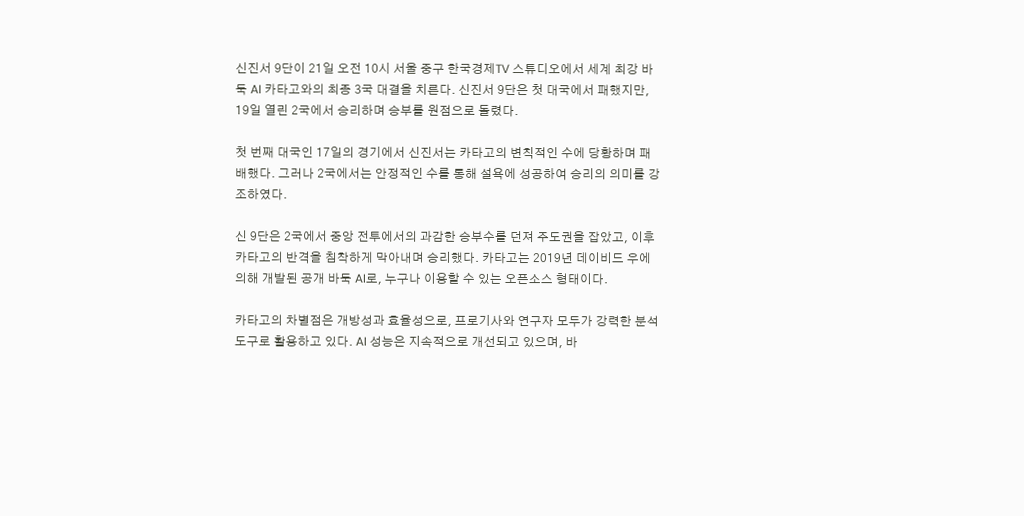신진서 9단이 21일 오전 10시 서울 중구 한국경제TV 스튜디오에서 세계 최강 바둑 AI 카타고와의 최종 3국 대결을 치른다. 신진서 9단은 첫 대국에서 패했지만, 19일 열린 2국에서 승리하며 승부를 원점으로 돌렸다.

첫 번째 대국인 17일의 경기에서 신진서는 카타고의 변칙적인 수에 당황하며 패배했다. 그러나 2국에서는 안정적인 수를 통해 설욕에 성공하여 승리의 의미를 강조하였다.

신 9단은 2국에서 중앙 전투에서의 과감한 승부수를 던져 주도권을 잡았고, 이후 카타고의 반격을 침착하게 막아내며 승리했다. 카타고는 2019년 데이비드 우에 의해 개발된 공개 바둑 AI로, 누구나 이용할 수 있는 오픈소스 형태이다.

카타고의 차별점은 개방성과 효율성으로, 프로기사와 연구자 모두가 강력한 분석 도구로 활용하고 있다. AI 성능은 지속적으로 개선되고 있으며, 바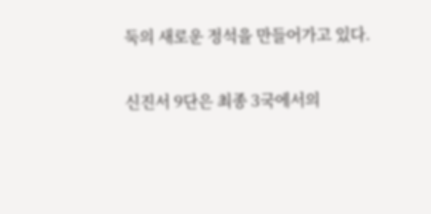둑의 새로운 정석을 만들어가고 있다.

신진서 9단은 최종 3국에서의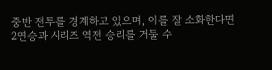중반 전투를 경계하고 있으며, 이를 잘 소화한다면 2연승과 시리즈 역전 승리를 거둘 수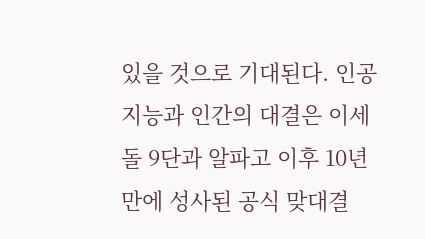있을 것으로 기대된다. 인공지능과 인간의 대결은 이세돌 9단과 알파고 이후 10년 만에 성사된 공식 맞대결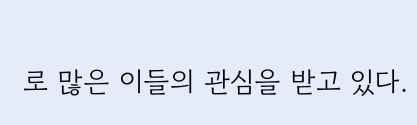로 많은 이들의 관심을 받고 있다.